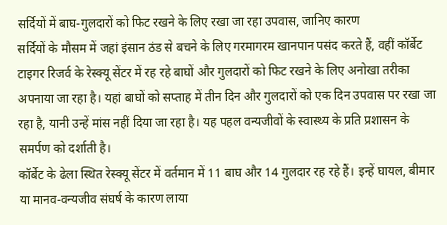सर्दियों में बाघ-गुलदारों को फिट रखने के लिए रखा जा रहा उपवास, जानिए कारण
सर्दियों के मौसम में जहां इंसान ठंड से बचने के लिए गरमागरम खानपान पसंद करते हैं, वहीं कॉर्बेट टाइगर रिजर्व के रेस्क्यू सेंटर में रह रहे बाघों और गुलदारों को फिट रखने के लिए अनोखा तरीका अपनाया जा रहा है। यहां बाघों को सप्ताह में तीन दिन और गुलदारों को एक दिन उपवास पर रखा जा रहा है, यानी उन्हें मांस नहीं दिया जा रहा है। यह पहल वन्यजीवों के स्वास्थ्य के प्रति प्रशासन के समर्पण को दर्शाती है।
कॉर्बेट के ढेला स्थित रेस्क्यू सेंटर में वर्तमान में 11 बाघ और 14 गुलदार रह रहे हैं। इन्हें घायल, बीमार या मानव-वन्यजीव संघर्ष के कारण लाया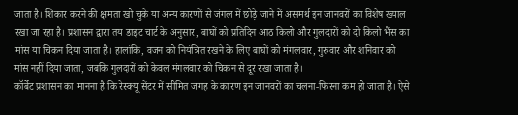जाता है। शिकार करने की क्षमता खो चुके या अन्य कारणों से जंगल में छोड़े जाने में असमर्थ इन जानवरों का विशेष ख्याल रखा जा रहा है। प्रशासन द्वारा तय डाइट चार्ट के अनुसार, बाघों को प्रतिदिन आठ किलो और गुलदारों को दो किलो भैंस का मांस या चिकन दिया जाता है। हालांकि, वजन को नियंत्रित रखने के लिए बाघों को मंगलवार, गुरुवार और शनिवार को मांस नहीं दिया जाता, जबकि गुलदारों को केवल मंगलवार को चिकन से दूर रखा जाता है।
कॉर्बेट प्रशासन का मानना है कि रेस्क्यू सेंटर में सीमित जगह के कारण इन जानवरों का चलना-फिरना कम हो जाता है। ऐसे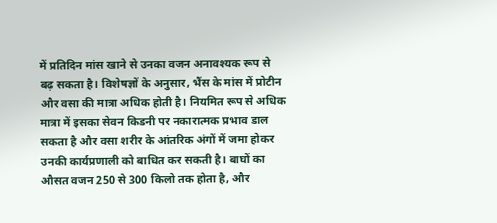में प्रतिदिन मांस खाने से उनका वजन अनावश्यक रूप से बढ़ सकता है। विशेषज्ञों के अनुसार, भैंस के मांस में प्रोटीन और वसा की मात्रा अधिक होती है। नियमित रूप से अधिक मात्रा में इसका सेवन किडनी पर नकारात्मक प्रभाव डाल सकता है और वसा शरीर के आंतरिक अंगों में जमा होकर उनकी कार्यप्रणाली को बाधित कर सकती है। बाघों का औसत वजन 250 से 300 किलो तक होता है, और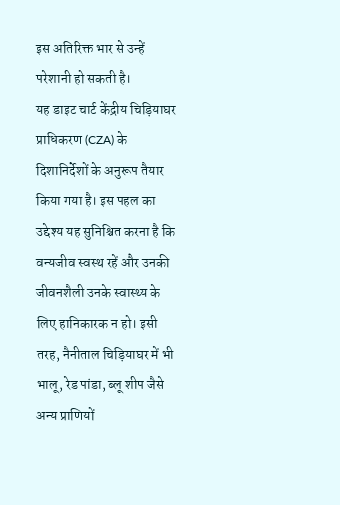इस अतिरिक्त भार से उन्हें परेशानी हो सकती है।
यह डाइट चार्ट केंद्रीय चिड़ियाघर प्राधिकरण (CZA) के दिशानिर्देशों के अनुरूप तैयार किया गया है। इस पहल का उद्देश्य यह सुनिश्चित करना है कि वन्यजीव स्वस्थ रहें और उनकी जीवनशैली उनके स्वास्थ्य के लिए हानिकारक न हो। इसी तरह, नैनीताल चिड़ियाघर में भी भालू, रेड पांडा, ब्लू शीप जैसे अन्य प्राणियों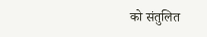को संतुलित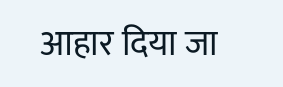आहार दिया जा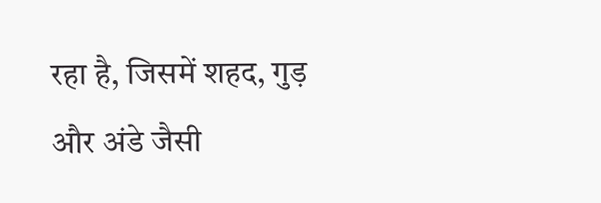रहा है, जिसमें शहद, गुड़ और अंडे जैसी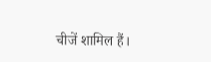चीजें शामिल हैं।